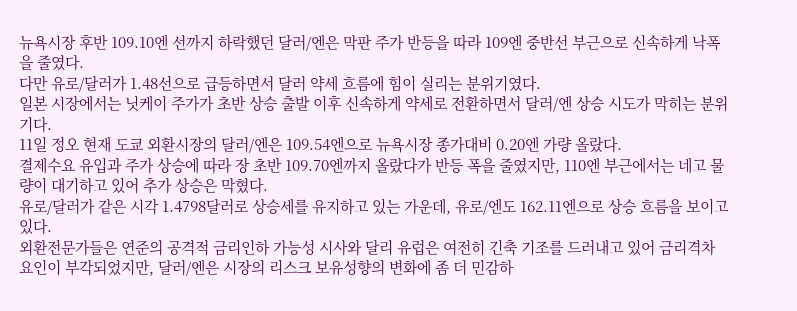뉴욕시장 후반 109.10엔 선까지 하락했던 달러/엔은 막판 주가 반등을 따라 109엔 중반선 부근으로 신속하게 낙폭을 줄였다.
다만 유로/달러가 1.48선으로 급등하면서 달러 약세 흐름에 힘이 실리는 분위기였다.
일본 시장에서는 닛케이 주가가 초반 상승 출발 이후 신속하게 약세로 전환하면서 달러/엔 상승 시도가 막히는 분위기다.
11일 정오 현재 도쿄 외환시장의 달러/엔은 109.54엔으로 뉴욕시장 종가대비 0.20엔 가량 올랐다.
결제수요 유입과 주가 상승에 따라 장 초반 109.70엔까지 올랐다가 반등 폭을 줄였지만, 110엔 부근에서는 네고 물량이 대기하고 있어 추가 상승은 막혔다.
유로/달러가 같은 시각 1.4798달러로 상승세를 유지하고 있는 가운데, 유로/엔도 162.11엔으로 상승 흐름을 보이고 있다.
외환전문가들은 연준의 공격적 금리인하 가능성 시사와 달리 유럽은 여전히 긴축 기조를 드러내고 있어 금리격차 요인이 부각되었지만, 달러/엔은 시장의 리스크 보유성향의 변화에 좀 더 민감하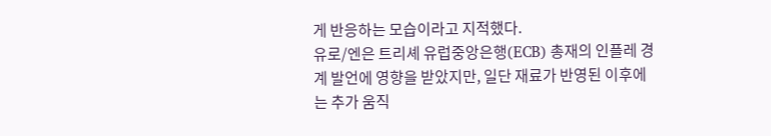게 반응하는 모습이라고 지적했다.
유로/엔은 트리셰 유럽중앙은행(ECB) 총재의 인플레 경계 발언에 영향을 받았지만, 일단 재료가 반영된 이후에는 추가 움직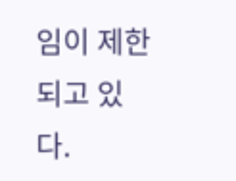임이 제한되고 있다.